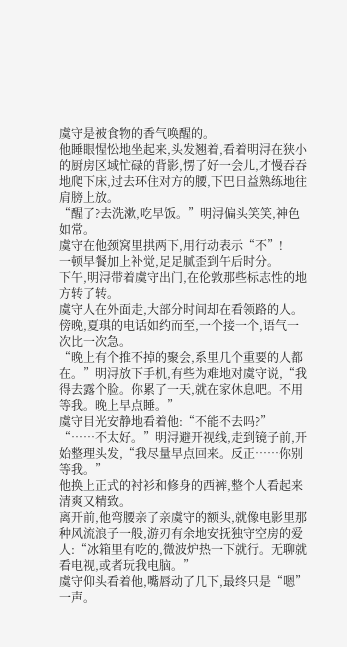虞守是被食物的香气唤醒的。
他睡眼惺忪地坐起来,头发翘着,看着明浔在狭小的厨房区域忙碌的背影,愣了好一会儿,才慢吞吞地爬下床,过去环住对方的腰,下巴日益熟练地往肩膀上放。
“醒了?去洗漱,吃早饭。”明浔偏头笑笑,神色如常。
虞守在他颈窝里拱两下,用行动表示“不”!
一顿早餐加上补觉,足足腻歪到午后时分。
下午,明浔带着虞守出门,在伦敦那些标志性的地方转了转。
虞守人在外面走,大部分时间却在看领路的人。
傍晚,夏琪的电话如约而至,一个接一个,语气一次比一次急。
“晚上有个推不掉的聚会,系里几个重要的人都在。”明浔放下手机,有些为难地对虞守说,“我得去露个脸。你累了一天,就在家休息吧。不用等我。晚上早点睡。”
虞守目光安静地看着他:“不能不去吗?”
“……不太好。”明浔避开视线,走到镜子前,开始整理头发,“我尽量早点回来。反正……你别等我。”
他换上正式的衬衫和修身的西裤,整个人看起来清爽又精致。
离开前,他弯腰亲了亲虞守的额头,就像电影里那种风流浪子一般,游刃有余地安抚独守空房的爱人:“冰箱里有吃的,微波炉热一下就行。无聊就看电视,或者玩我电脑。”
虞守仰头看着他,嘴唇动了几下,最终只是“嗯”一声。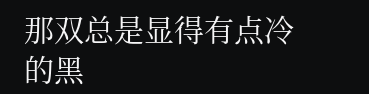那双总是显得有点冷的黑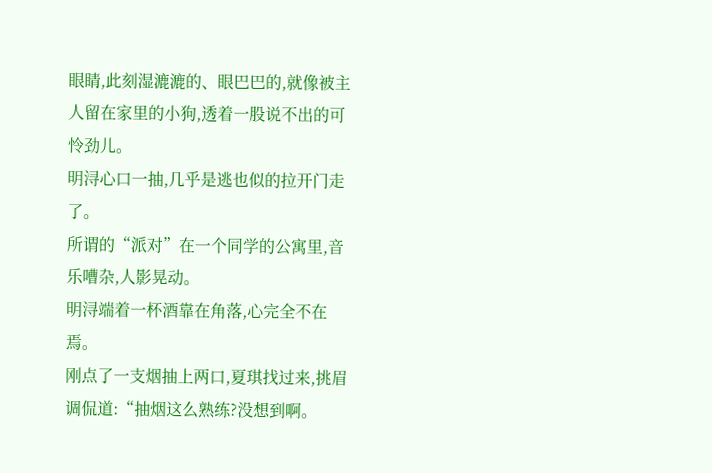眼睛,此刻湿漉漉的、眼巴巴的,就像被主人留在家里的小狗,透着一股说不出的可怜劲儿。
明浔心口一抽,几乎是逃也似的拉开门走了。
所谓的“派对”在一个同学的公寓里,音乐嘈杂,人影晃动。
明浔端着一杯酒靠在角落,心完全不在焉。
刚点了一支烟抽上两口,夏琪找过来,挑眉调侃道:“抽烟这么熟练?没想到啊。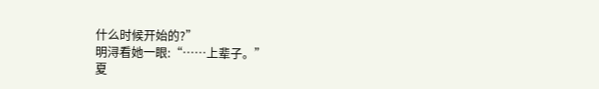什么时候开始的?”
明浔看她一眼:“……上辈子。”
夏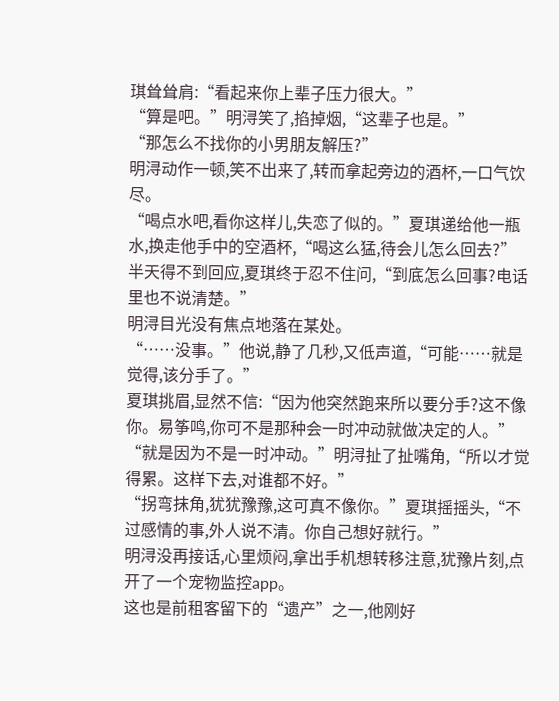琪耸耸肩:“看起来你上辈子压力很大。”
“算是吧。”明浔笑了,掐掉烟,“这辈子也是。”
“那怎么不找你的小男朋友解压?”
明浔动作一顿,笑不出来了,转而拿起旁边的酒杯,一口气饮尽。
“喝点水吧,看你这样儿,失恋了似的。”夏琪递给他一瓶水,换走他手中的空酒杯,“喝这么猛,待会儿怎么回去?”
半天得不到回应,夏琪终于忍不住问,“到底怎么回事?电话里也不说清楚。”
明浔目光没有焦点地落在某处。
“……没事。”他说,静了几秒,又低声道,“可能……就是觉得,该分手了。”
夏琪挑眉,显然不信:“因为他突然跑来所以要分手?这不像你。易筝鸣,你可不是那种会一时冲动就做决定的人。”
“就是因为不是一时冲动。”明浔扯了扯嘴角,“所以才觉得累。这样下去,对谁都不好。”
“拐弯抹角,犹犹豫豫,这可真不像你。”夏琪摇摇头,“不过感情的事,外人说不清。你自己想好就行。”
明浔没再接话,心里烦闷,拿出手机想转移注意,犹豫片刻,点开了一个宠物监控app。
这也是前租客留下的“遗产”之一,他刚好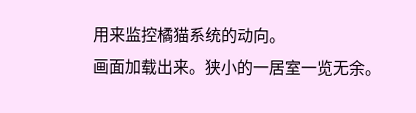用来监控橘猫系统的动向。
画面加载出来。狭小的一居室一览无余。